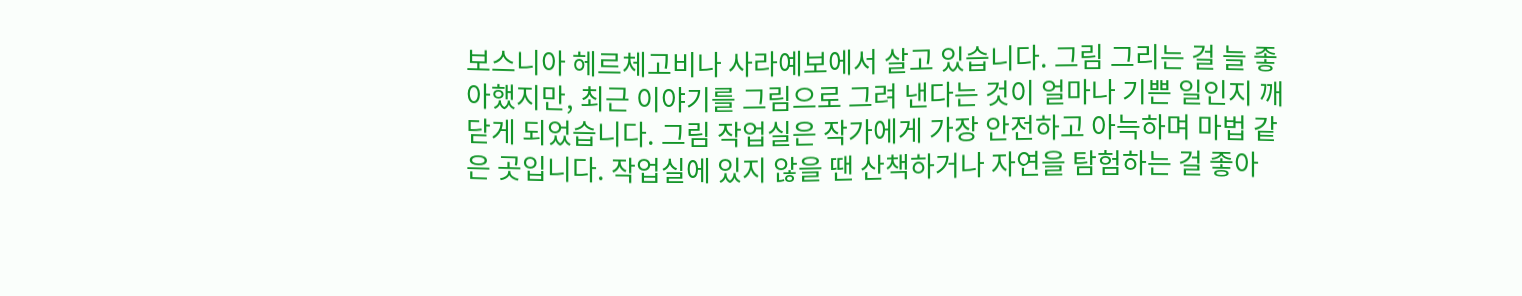보스니아 헤르체고비나 사라예보에서 살고 있습니다. 그림 그리는 걸 늘 좋아했지만, 최근 이야기를 그림으로 그려 낸다는 것이 얼마나 기쁜 일인지 깨닫게 되었습니다. 그림 작업실은 작가에게 가장 안전하고 아늑하며 마법 같은 곳입니다. 작업실에 있지 않을 땐 산책하거나 자연을 탐험하는 걸 좋아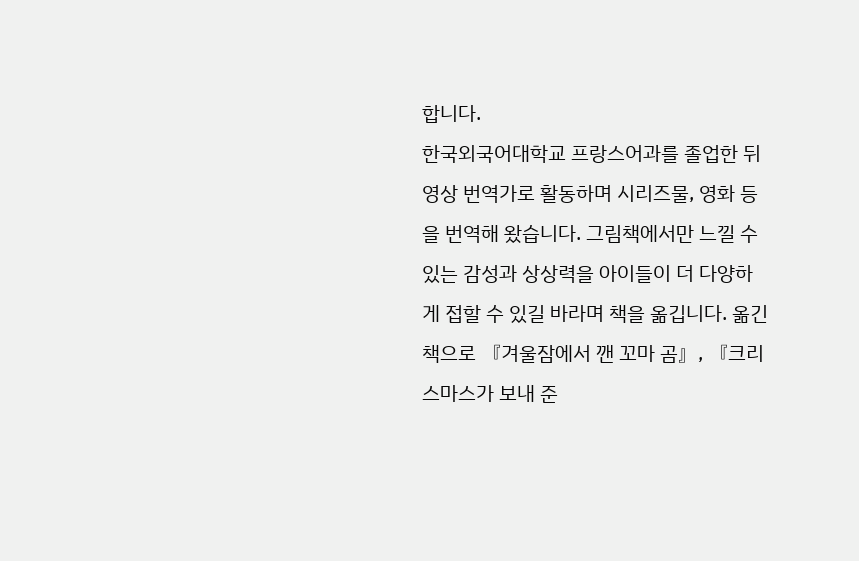합니다.
한국외국어대학교 프랑스어과를 졸업한 뒤 영상 번역가로 활동하며 시리즈물, 영화 등을 번역해 왔습니다. 그림책에서만 느낄 수 있는 감성과 상상력을 아이들이 더 다양하게 접할 수 있길 바라며 책을 옮깁니다. 옮긴 책으로 『겨울잠에서 깬 꼬마 곰』, 『크리스마스가 보내 준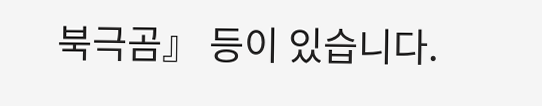북극곰』 등이 있습니다.